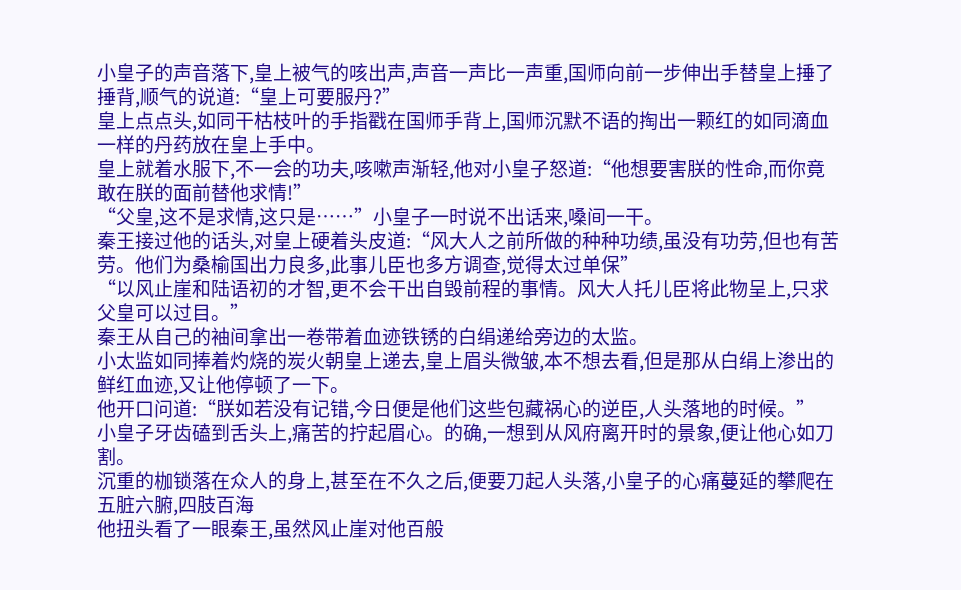小皇子的声音落下,皇上被气的咳出声,声音一声比一声重,国师向前一步伸出手替皇上捶了捶背,顺气的说道:“皇上可要服丹?”
皇上点点头,如同干枯枝叶的手指戳在国师手背上,国师沉默不语的掏出一颗红的如同滴血一样的丹药放在皇上手中。
皇上就着水服下,不一会的功夫,咳嗽声渐轻,他对小皇子怒道:“他想要害朕的性命,而你竟敢在朕的面前替他求情!”
“父皇,这不是求情,这只是……”小皇子一时说不出话来,嗓间一干。
秦王接过他的话头,对皇上硬着头皮道:“风大人之前所做的种种功绩,虽没有功劳,但也有苦劳。他们为桑榆国出力良多,此事儿臣也多方调查,觉得太过单保”
“以风止崖和陆语初的才智,更不会干出自毁前程的事情。风大人托儿臣将此物呈上,只求父皇可以过目。”
秦王从自己的袖间拿出一卷带着血迹铁锈的白绢递给旁边的太监。
小太监如同捧着灼烧的炭火朝皇上递去,皇上眉头微皱,本不想去看,但是那从白绢上渗出的鲜红血迹,又让他停顿了一下。
他开口问道:“朕如若没有记错,今日便是他们这些包藏祸心的逆臣,人头落地的时候。”
小皇子牙齿磕到舌头上,痛苦的拧起眉心。的确,一想到从风府离开时的景象,便让他心如刀割。
沉重的枷锁落在众人的身上,甚至在不久之后,便要刀起人头落,小皇子的心痛蔓延的攀爬在五脏六腑,四肢百海
他扭头看了一眼秦王,虽然风止崖对他百般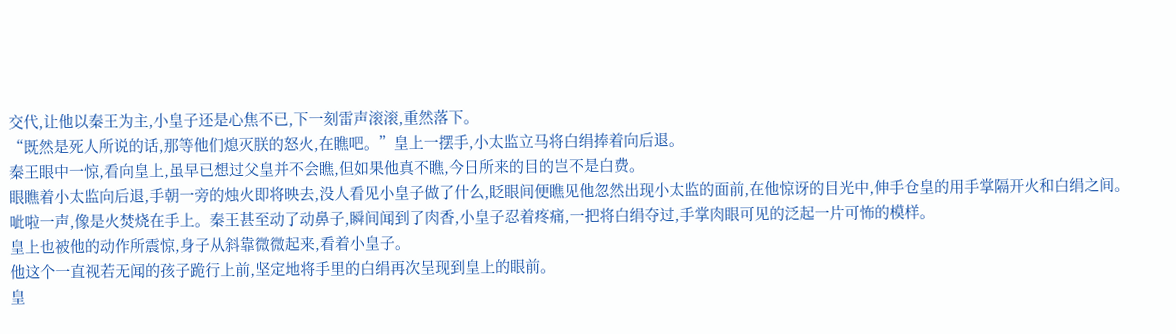交代,让他以秦王为主,小皇子还是心焦不已,下一刻雷声滚滚,重然落下。
“既然是死人所说的话,那等他们熄灭朕的怒火,在瞧吧。”皇上一摆手,小太监立马将白绢捧着向后退。
秦王眼中一惊,看向皇上,虽早已想过父皇并不会瞧,但如果他真不瞧,今日所来的目的岂不是白费。
眼瞧着小太监向后退,手朝一旁的烛火即将映去,没人看见小皇子做了什么,眨眼间便瞧见他忽然出现小太监的面前,在他惊讶的目光中,伸手仓皇的用手掌隔开火和白绢之间。
呲啦一声,像是火焚烧在手上。秦王甚至动了动鼻子,瞬间闻到了肉香,小皇子忍着疼痛,一把将白绢夺过,手掌肉眼可见的泛起一片可怖的模样。
皇上也被他的动作所震惊,身子从斜靠微微起来,看着小皇子。
他这个一直视若无闻的孩子跪行上前,坚定地将手里的白绢再次呈现到皇上的眼前。
皇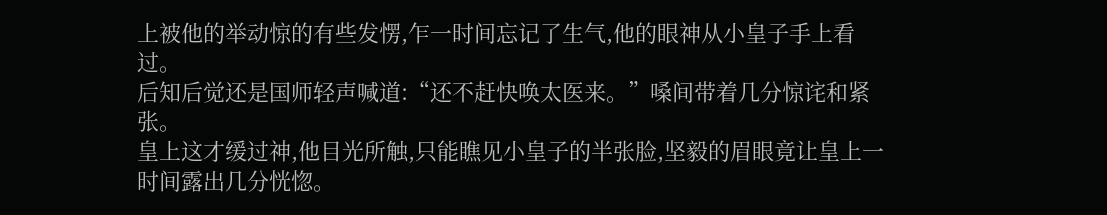上被他的举动惊的有些发愣,乍一时间忘记了生气,他的眼神从小皇子手上看过。
后知后觉还是国师轻声喊道:“还不赶快唤太医来。”嗓间带着几分惊诧和紧张。
皇上这才缓过神,他目光所触,只能瞧见小皇子的半张脸,坚毅的眉眼竟让皇上一时间露出几分恍惚。